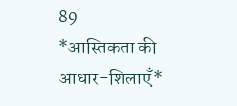89
*आस्तिकता की आधार-शिलाएँ*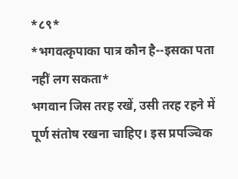*८९*
*भगवत्कृपाका पात्र कौन है--इसका पता नहीं लग सकता*
भगवान जिस तरह रखें, उसी तरह रहने में पूर्ण संतोष रखना चाहिए। इस प्रपञ्चिक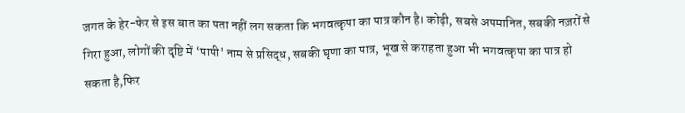जगत के हेर-फेर से इस बात का पता नहीं लग सकता कि भगवत्कृपा का पात्र कौन है। कोढ़ी, सबसे अपमानित, सबकी नज़रों से गिरा हुआ, लोगों की दृष्टि में ‘पापी' नाम से प्रसिद्ध, सबकी घृणा का पात्र, भूख से कराहता हुआ भी भगवत्कृपा का पात्र हो सकता है,फिर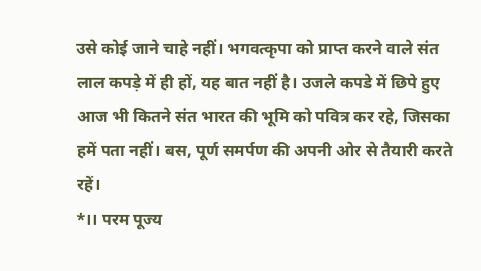उसे कोई जाने चाहे नहीं। भगवत्कृपा को प्राप्त करने वाले संत लाल कपड़े में ही हों, यह बात नहीं है। उजले कपडे में छिपे हुए आज भी कितने संत भारत की भूमि को पवित्र कर रहे, जिसका हमें पता नहीं। बस, पूर्ण समर्पण की अपनी ओर से तैयारी करते रहें।
*।। परम पूज्य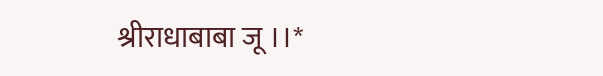श्रीराधाबाबा जू ।।*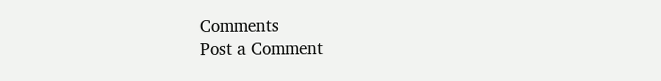Comments
Post a Comment